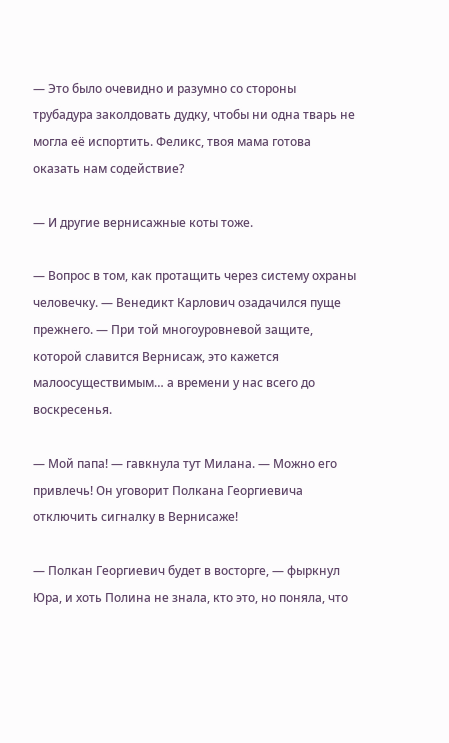— Это было очевидно и разумно со стороны трубадура заколдовать дудку, чтобы ни одна тварь не могла её испортить. Феликс, твоя мама готова оказать нам содействие?

— И другие вернисажные коты тоже.

— Вопрос в том, как протащить через систему охраны человечку. — Венедикт Карлович озадачился пуще прежнего. — При той многоуровневой защите, которой славится Вернисаж, это кажется малоосуществимым… а времени у нас всего до воскресенья.

— Мой папа! — гавкнула тут Милана. — Можно его привлечь! Он уговорит Полкана Георгиевича отключить сигналку в Вернисаже!

— Полкан Георгиевич будет в восторге, — фыркнул Юра, и хоть Полина не знала, кто это, но поняла, что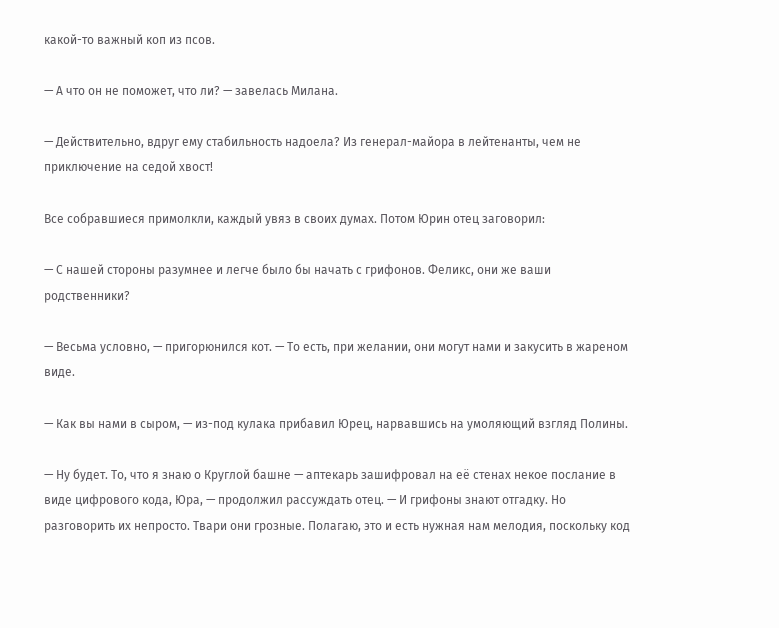какой-то важный коп из псов.

— А что он не поможет, что ли? — завелась Милана.

— Действительно, вдруг ему стабильность надоела? Из генерал-майора в лейтенанты, чем не приключение на седой хвост!

Все собравшиеся примолкли, каждый увяз в своих думах. Потом Юрин отец заговорил:

— С нашей стороны разумнее и легче было бы начать с грифонов. Феликс, они же ваши родственники?

— Весьма условно, — пригорюнился кот. — То есть, при желании, они могут нами и закусить в жареном виде.

— Как вы нами в сыром, — из-под кулака прибавил Юрец, нарвавшись на умоляющий взгляд Полины.

— Ну будет. То, что я знаю о Круглой башне — аптекарь зашифровал на её стенах некое послание в виде цифрового кода, Юра, — продолжил рассуждать отец. — И грифоны знают отгадку. Но разговорить их непросто. Твари они грозные. Полагаю, это и есть нужная нам мелодия, поскольку код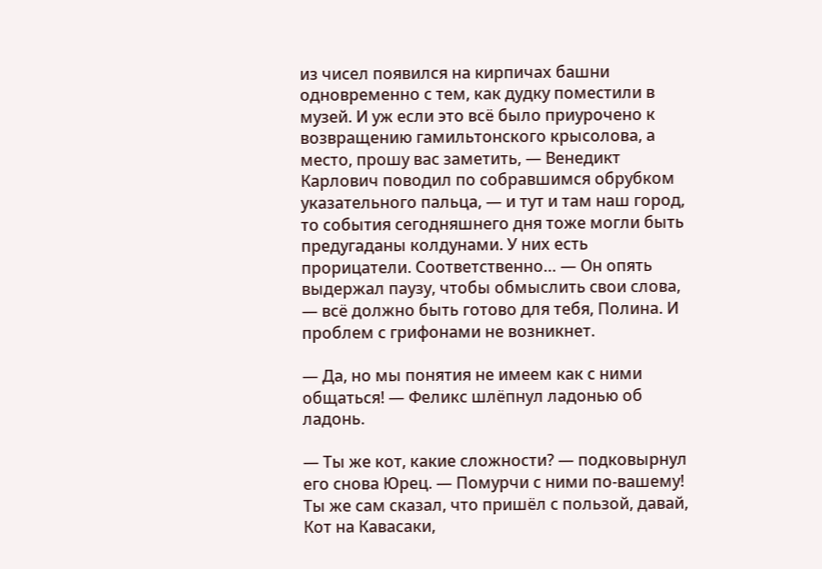из чисел появился на кирпичах башни одновременно с тем, как дудку поместили в музей. И уж если это всё было приурочено к возвращению гамильтонского крысолова, а место, прошу вас заметить, — Венедикт Карлович поводил по собравшимся обрубком указательного пальца, — и тут и там наш город, то события сегодняшнего дня тоже могли быть предугаданы колдунами. У них есть прорицатели. Соответственно… — Он опять выдержал паузу, чтобы обмыслить свои слова, — всё должно быть готово для тебя, Полина. И проблем с грифонами не возникнет.

— Да, но мы понятия не имеем как с ними общаться! — Феликс шлёпнул ладонью об ладонь.

— Ты же кот, какие сложности? — подковырнул его снова Юрец. — Помурчи с ними по-вашему! Ты же сам сказал, что пришёл с пользой, давай, Кот на Кавасаки,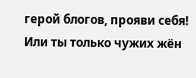герой блогов, прояви себя! Или ты только чужих жён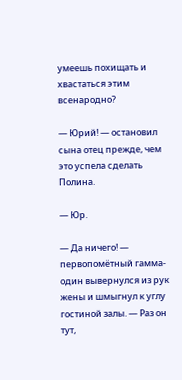умеешь похищать и хвастаться этим всенародно?

— Юрий! — остановил сына отец прежде, чем это успела сделать Полина.

— Юр.

— Да ничего! — первопомётный гамма-один вывернулся из рук жены и шмыгнул к углу гостиной залы. — Раз он тут,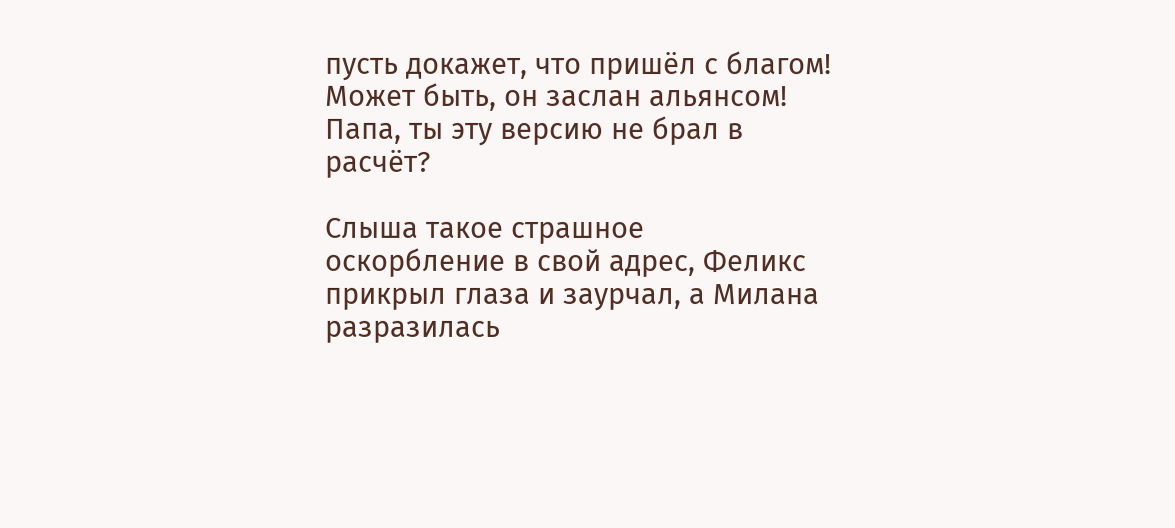пусть докажет, что пришёл с благом! Может быть, он заслан альянсом! Папа, ты эту версию не брал в расчёт?

Слыша такое страшное оскорбление в свой адрес, Феликс прикрыл глаза и заурчал, а Милана разразилась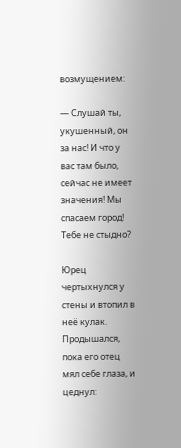возмущением:

— Слушай ты, укушенный, он за нас! И что у вас там было, сейчас не имеет значения! Мы спасаем город! Тебе не стыдно?

Юрец чертыхнулся у стены и втопил в неё кулак. Продышался, пока его отец мял себе глаза, и цеднул: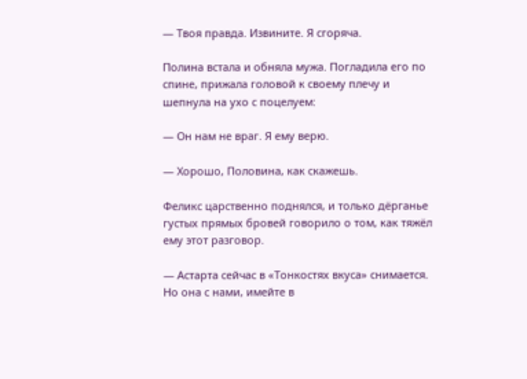— Твоя правда. Извините. Я сгоряча.

Полина встала и обняла мужа. Погладила его по спине, прижала головой к своему плечу и шепнула на ухо с поцелуем:

— Он нам не враг. Я ему верю.

— Хорошо, Половина, как скажешь.

Феликс царственно поднялся, и только дёрганье густых прямых бровей говорило о том, как тяжёл ему этот разговор.

— Астарта сейчас в «Тонкостях вкуса» снимается. Но она с нами, имейте в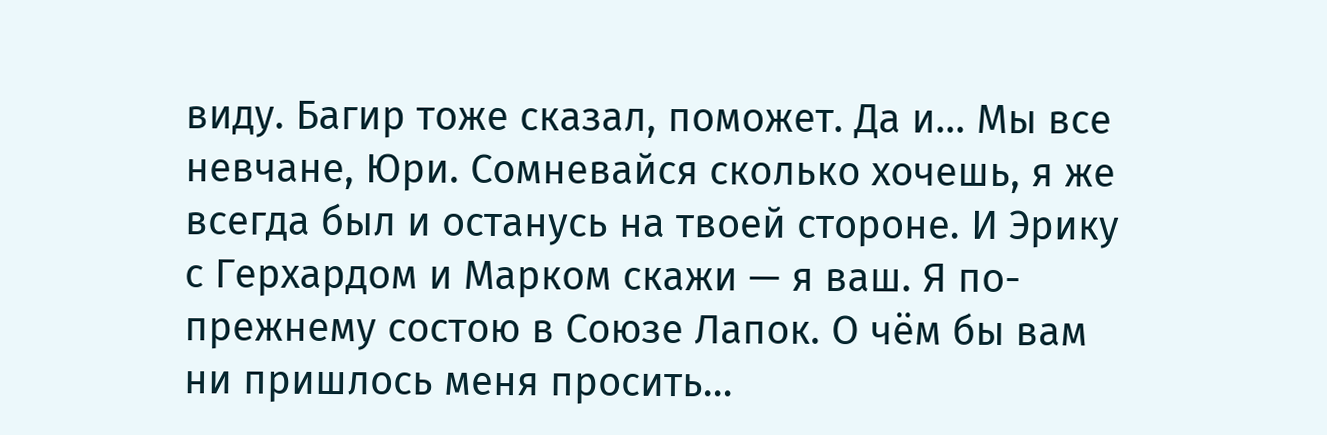виду. Багир тоже сказал, поможет. Да и… Мы все невчане, Юри. Сомневайся сколько хочешь, я же всегда был и останусь на твоей стороне. И Эрику с Герхардом и Марком скажи — я ваш. Я по-прежнему состою в Союзе Лапок. О чём бы вам ни пришлось меня просить…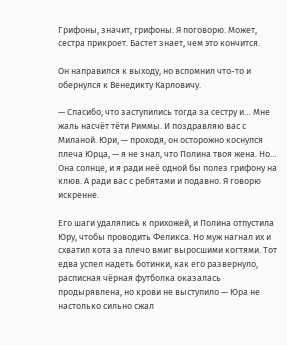Грифоны, значит, грифоны. Я поговорю. Может, сестра прикроет. Бастет знает, чем это кончится.

Он направился к выходу, но вспомнил что-то и обернулся к Венедикту Карловичу.

— Спасибо, что заступились тогда за сестру и… Мне жаль насчёт тёти Риммы. И поздравляю вас с Миланой. Юри, — проходя, он осторожно коснулся плеча Юрца, — я не знал, что Полина твоя жена. Но… Она солнце, и я ради неё одной бы полез грифону на клюв. А ради вас с ребятами и подавно. Я говорю искренне.

Его шаги удалялись к прихожей, и Полина отпустила Юру, чтобы проводить Феликса. Но муж нагнал их и схватил кота за плечо вмиг выросшими когтями. Тот едва успел надеть ботинки, как его развернуло, расписная чёрная футболка оказалась продырявлена, но крови не выступило — Юра не настолько сильно сжал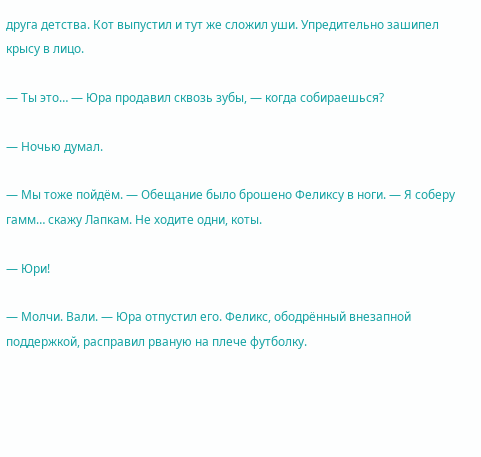друга детства. Кот выпустил и тут же сложил уши. Упредительно зашипел крысу в лицо.

— Ты это… — Юра продавил сквозь зубы, — когда собираешься?

— Ночью думал.

— Мы тоже пойдём. — Обещание было брошено Феликсу в ноги. — Я соберу гамм… скажу Лапкам. Не ходите одни, коты.

— Юри!

— Молчи. Вали. — Юра отпустил его. Феликс, ободрённый внезапной поддержкой, расправил рваную на плече футболку.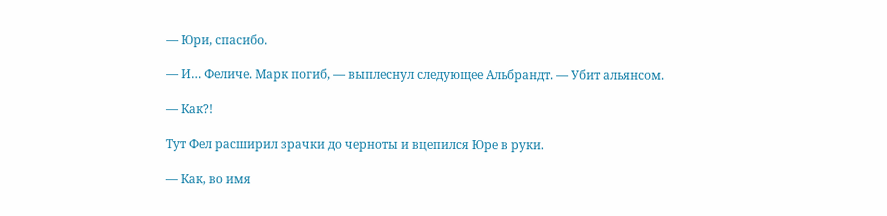— Юри, спасибо.

— И… Феличе. Марк погиб, — выплеснул следующее Альбрандт. — Убит альянсом.

— Как?!

Тут Фел расширил зрачки до черноты и вцепился Юре в руки.

— Как, во имя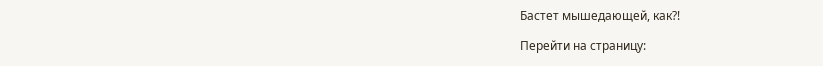Бастет мышедающей, как?!

Перейти на страницу: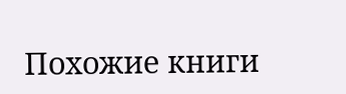Похожие книги